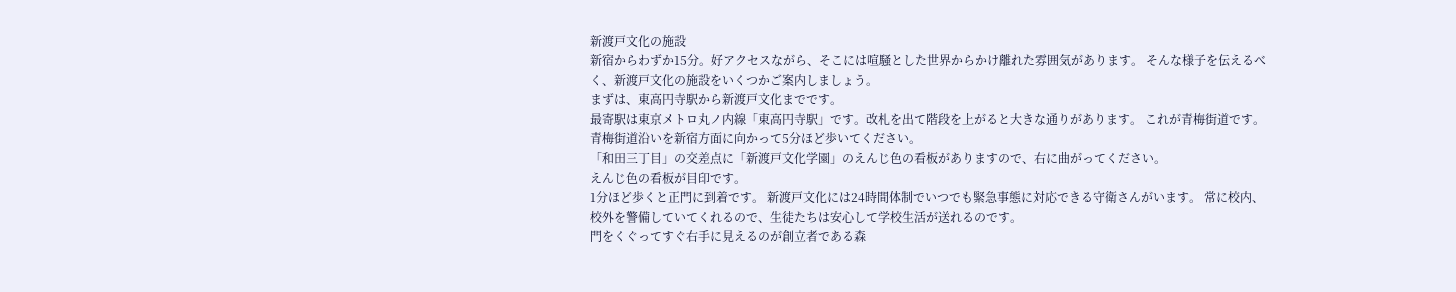新渡戸文化の施設
新宿からわずか15分。好アクセスながら、そこには喧騒とした世界からかけ離れた雰囲気があります。 そんな様子を伝えるべく、新渡戸文化の施設をいくつかご案内しましょう。
まずは、東高円寺駅から新渡戸文化までです。
最寄駅は東京メトロ丸ノ内線「東高円寺駅」です。改札を出て階段を上がると大きな通りがあります。 これが青梅街道です。青梅街道沿いを新宿方面に向かって5分ほど歩いてください。
「和田三丁目」の交差点に「新渡戸文化学園」のえんじ色の看板がありますので、右に曲がってください。
えんじ色の看板が目印です。
1分ほど歩くと正門に到着です。 新渡戸文化には24時間体制でいつでも緊急事態に対応できる守衛さんがいます。 常に校内、校外を警備していてくれるので、生徒たちは安心して学校生活が送れるのです。
門をくぐってすぐ右手に見えるのが創立者である森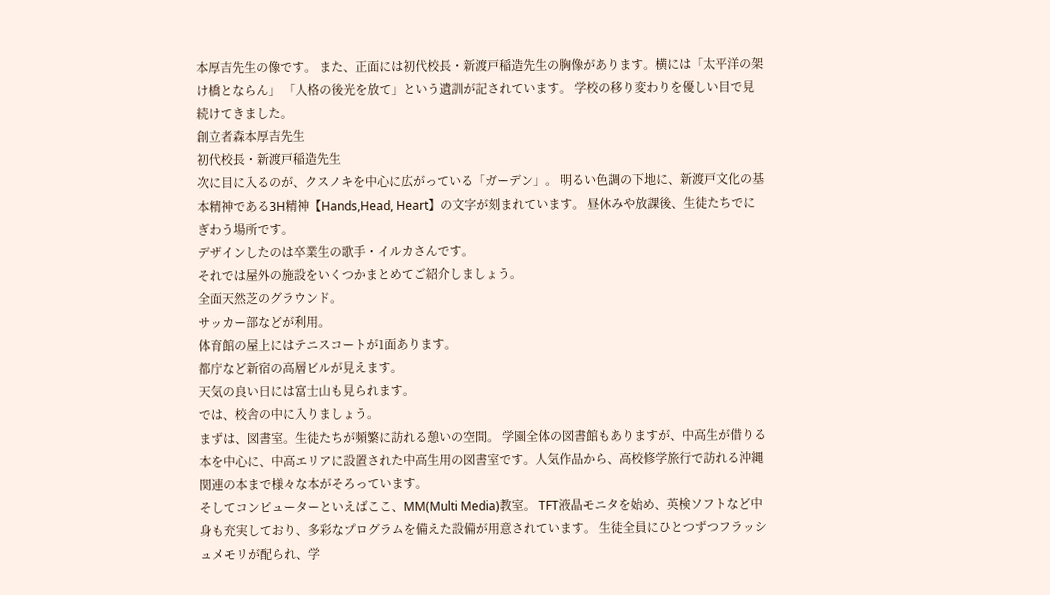本厚吉先生の像です。 また、正面には初代校長・新渡戸稲造先生の胸像があります。横には「太平洋の架け橋とならん」 「人格の後光を放て」という遺訓が記されています。 学校の移り変わりを優しい目で見続けてきました。
創立者森本厚吉先生
初代校長・新渡戸稲造先生
次に目に入るのが、クスノキを中心に広がっている「ガーデン」。 明るい色調の下地に、新渡戸文化の基本精神である3H精神【Hands,Head, Heart】の文字が刻まれています。 昼休みや放課後、生徒たちでにぎわう場所です。
デザインしたのは卒業生の歌手・イルカさんです。
それでは屋外の施設をいくつかまとめてご紹介しましょう。
全面天然芝のグラウンド。
サッカー部などが利用。
体育館の屋上にはテニスコートが1面あります。
都庁など新宿の高層ビルが見えます。
天気の良い日には富士山も見られます。
では、校舎の中に入りましょう。
まずは、図書室。生徒たちが頻繁に訪れる憩いの空間。 学園全体の図書館もありますが、中高生が借りる本を中心に、中高エリアに設置された中高生用の図書室です。人気作品から、高校修学旅行で訪れる沖縄関連の本まで様々な本がそろっています。
そしてコンピューターといえばここ、MM(Multi Media)教室。 TFT液晶モニタを始め、英検ソフトなど中身も充実しており、多彩なプログラムを備えた設備が用意されています。 生徒全員にひとつずつフラッシュメモリが配られ、学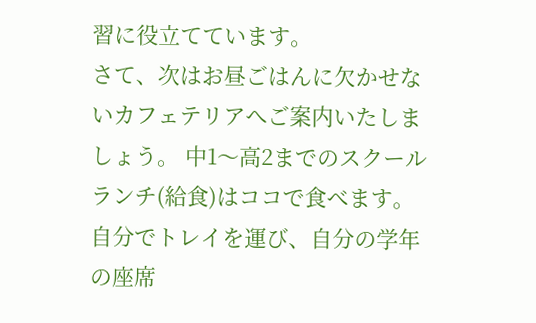習に役立てています。
さて、次はお昼ごはんに欠かせないカフェテリアへご案内いたしましょう。 中1〜高2までのスクールランチ(給食)はココで食べます。自分でトレイを運び、自分の学年の座席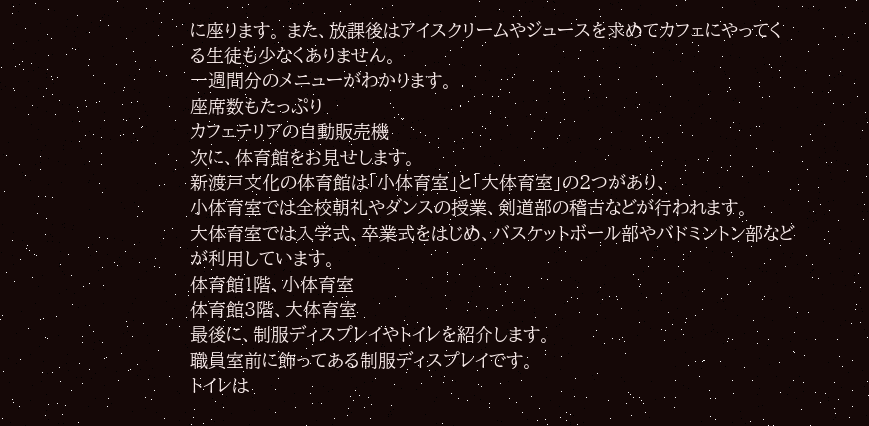に座ります。 また、放課後はアイスクリームやジュースを求めてカフェにやってくる生徒も少なくありません。
一週間分のメニューがわかります。
座席数もたっぷり
カフェテリアの自動販売機
次に、体育館をお見せします。
新渡戸文化の体育館は「小体育室」と「大体育室」の2つがあり、
小体育室では全校朝礼やダンスの授業、剣道部の稽古などが行われます。
大体育室では入学式、卒業式をはじめ、バスケットボール部やバドミントン部などが利用しています。
体育館1階、小体育室
体育館3階、大体育室
最後に、制服ディスプレイやトイレを紹介します。
職員室前に飾ってある制服ディスプレイです。
トイレは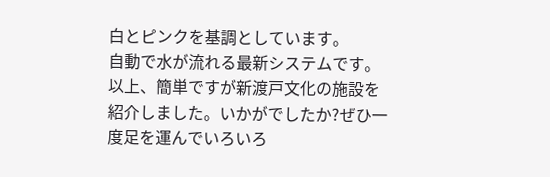白とピンクを基調としています。
自動で水が流れる最新システムです。
以上、簡単ですが新渡戸文化の施設を紹介しました。いかがでしたか?ぜひ一度足を運んでいろいろ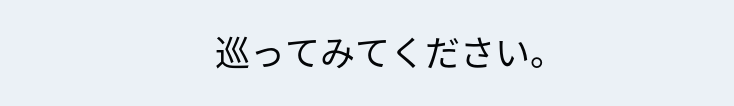巡ってみてください。